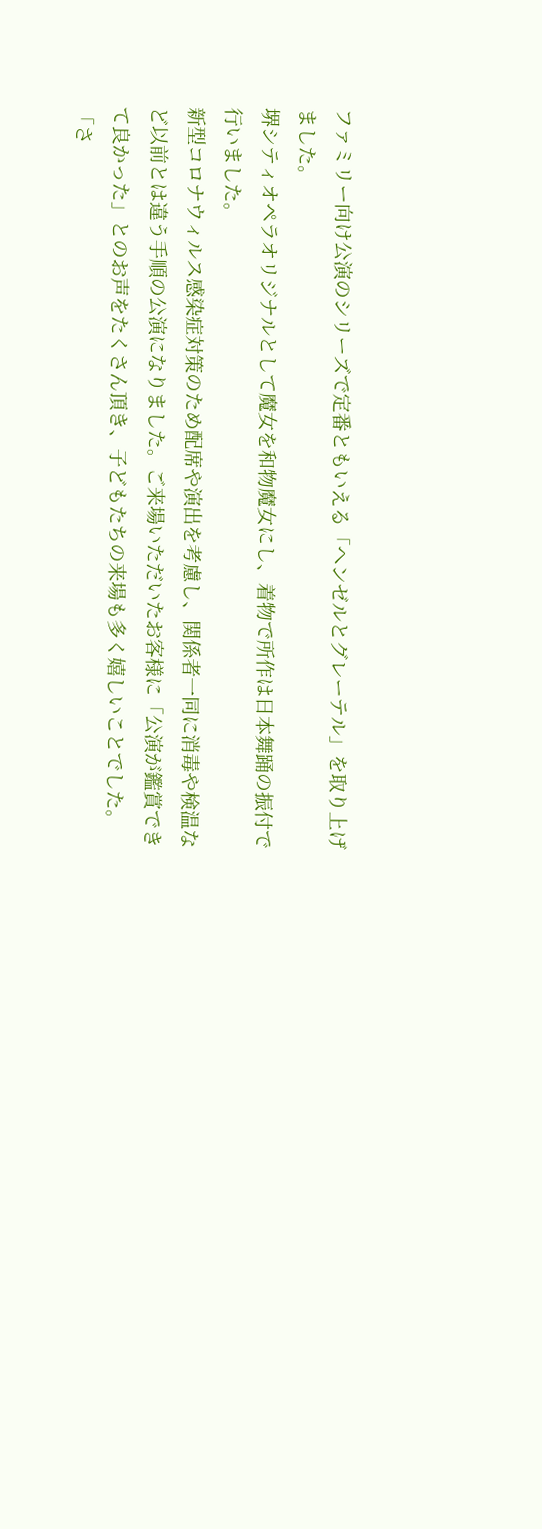ファミリー向け公演のシリーズで定番ともいえる「ヘンゼルとグレーテル」を取り上げました。
堺シティオペラオリジナルとして魔女を和物魔女にし、着物で所作は日本舞踊の振付で行いました。
新型コロナウィルス感染症対策のため配席や演出を考慮し、関係者一同に消毒や検温など以前とは違う手順の公演になりました。ご来場いただいたお客様に「公演が鑑賞できて良かった」とのお声をたくさん頂き、子どもたちの来場も多く嬉しいことでした。
「さ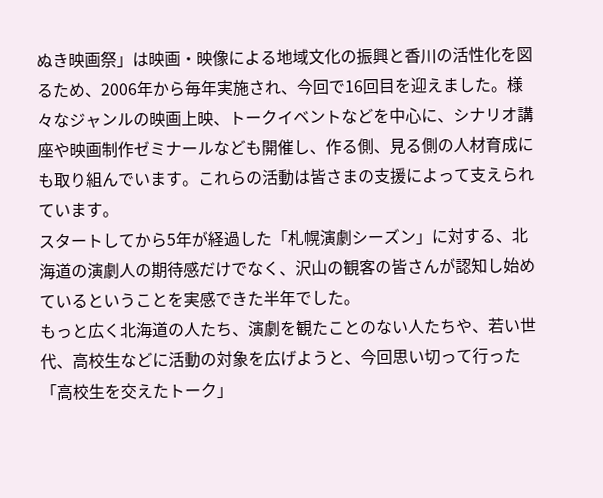ぬき映画祭」は映画・映像による地域文化の振興と香川の活性化を図るため、2006年から毎年実施され、今回で16回目を迎えました。様々なジャンルの映画上映、トークイベントなどを中心に、シナリオ講座や映画制作ゼミナールなども開催し、作る側、見る側の人材育成にも取り組んでいます。これらの活動は皆さまの支援によって支えられています。
スタートしてから5年が経過した「札幌演劇シーズン」に対する、北海道の演劇人の期待感だけでなく、沢山の観客の皆さんが認知し始めているということを実感できた半年でした。
もっと広く北海道の人たち、演劇を観たことのない人たちや、若い世代、高校生などに活動の対象を広げようと、今回思い切って行った「高校生を交えたトーク」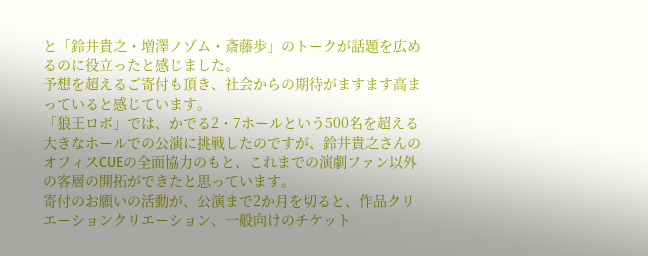と「鈴井貴之・増澤ノゾム・斎藤歩」のトークが話題を広めるのに役立ったと感じました。
予想を超えるご寄付も頂き、社会からの期待がますます高まっていると感じています。
「狼王ロボ」では、かでる2・7ホールという500名を超える大きなホールでの公演に挑戦したのですが、鈴井貴之さんのオフィスCUEの全面協力のもと、これまでの演劇ファン以外の客層の開拓ができたと思っています。
寄付のお願いの活動が、公演まで2か月を切ると、作品クリエーションクリエーション、一般向けのチケット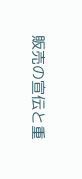販売の宣伝と重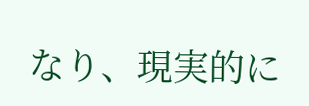なり、現実的に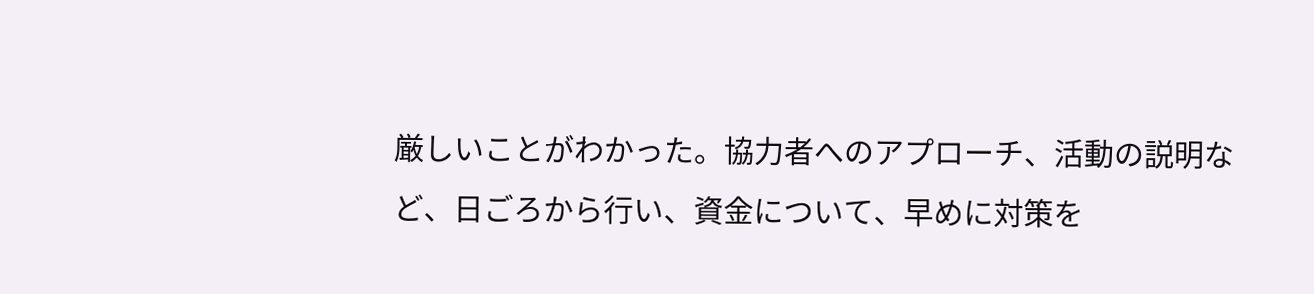厳しいことがわかった。協力者へのアプローチ、活動の説明など、日ごろから行い、資金について、早めに対策を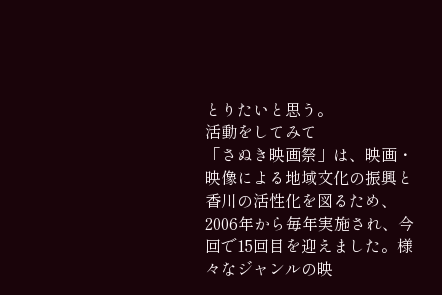とりたいと思う。
活動をしてみて
「さぬき映画祭」は、映画・映像による地域文化の振興と香川の活性化を図るため、2006年から毎年実施され、今回で15回目を迎えました。様々なジャンルの映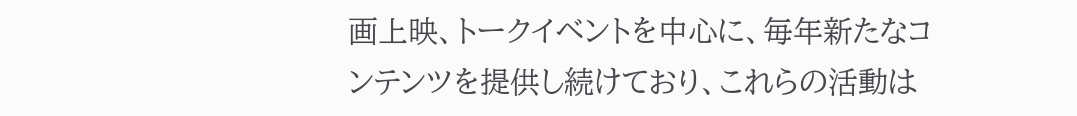画上映、トークイベントを中心に、毎年新たなコンテンツを提供し続けており、これらの活動は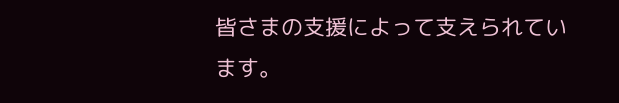皆さまの支援によって支えられています。